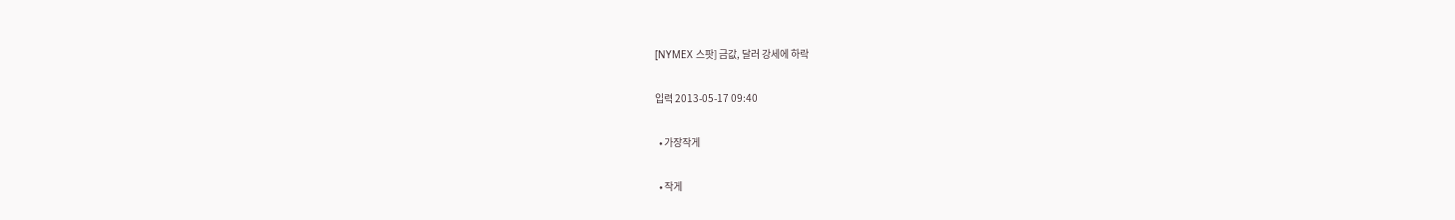[NYMEX 스팟] 금값, 달러 강세에 하락

입력 2013-05-17 09:40

  • 가장작게

  • 작게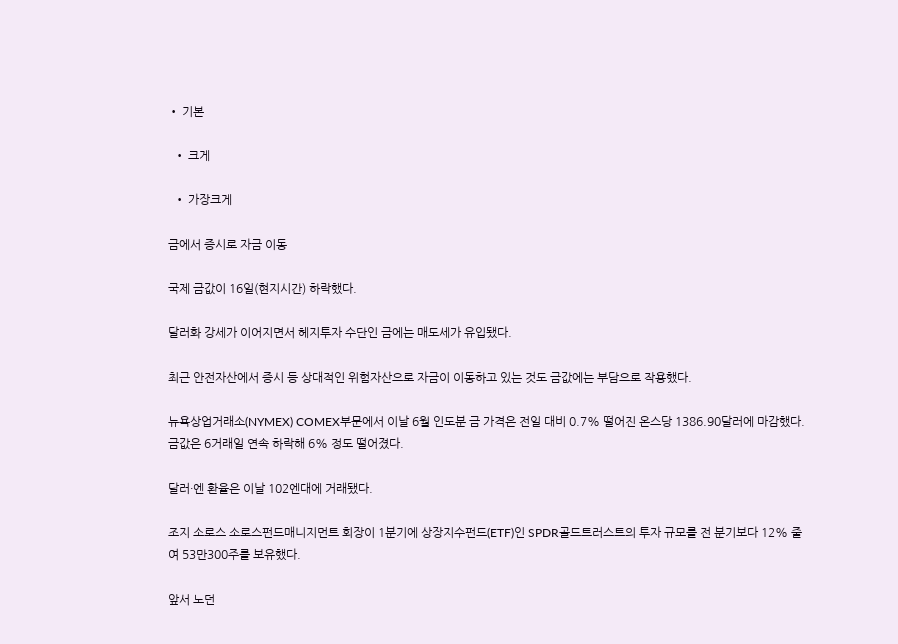• 기본

  • 크게

  • 가장크게

금에서 증시로 자금 이동

국제 금값이 16일(현지시간) 하락했다.

달러화 강세가 이어지면서 헤지투자 수단인 금에는 매도세가 유입됐다.

최근 안전자산에서 증시 등 상대적인 위험자산으로 자금이 이동하고 있는 것도 금값에는 부담으로 작용했다.

뉴욕상업거래소(NYMEX) COMEX부문에서 이날 6월 인도분 금 가격은 전일 대비 0.7% 떨어진 온스당 1386.90달러에 마감했다. 금값은 6거래일 연속 하락해 6% 정도 떨어졌다.

달러·엔 환율은 이날 102엔대에 거래됐다.

조지 소로스 소로스펀드매니지먼트 회장이 1분기에 상장지수펀드(ETF)인 SPDR골드트러스트의 투자 규모를 전 분기보다 12% 줄여 53만300주를 보유했다.

앞서 노던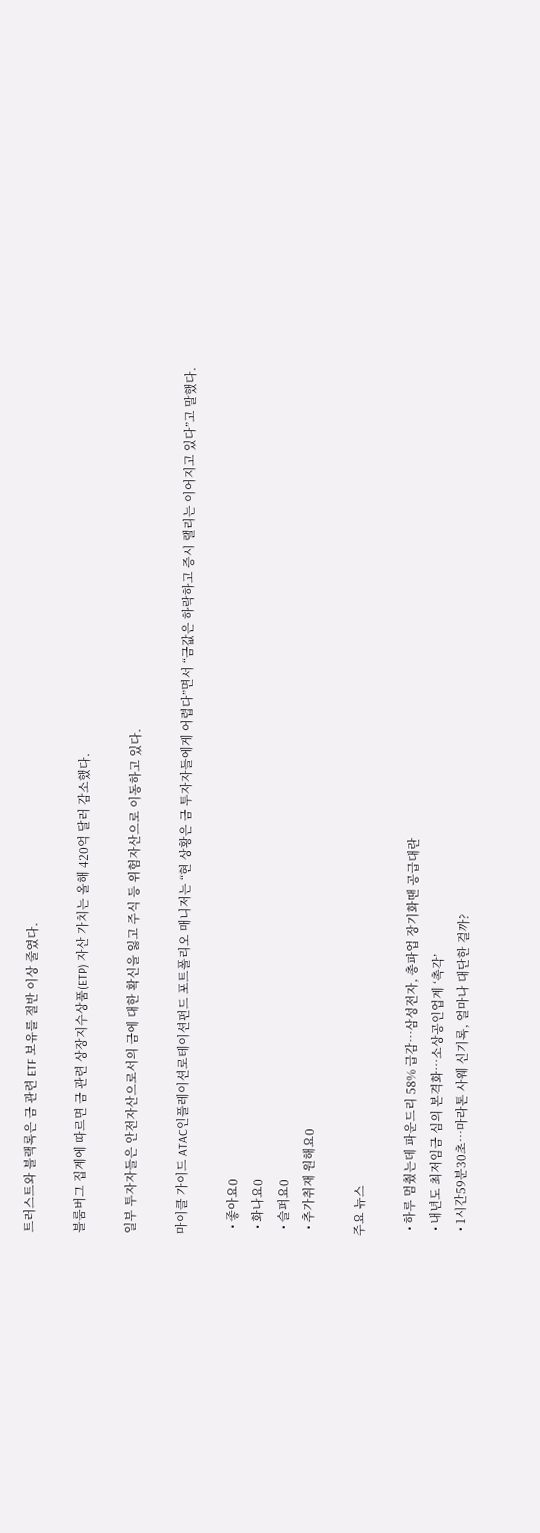트러스트와 블랙록은 금 관련 ETF 보유를 절반 이상 줄였다.

블룸버그 집계에 따르면 금 관련 상장지수상품(ETP) 자산 가치는 올해 420억 달러 감소했다.

일부 투자자들은 안전자산으로서의 금에 대한 확신을 잃고 주식 등 위험자산으로 이동하고 있다.

마이클 가이드 ATAC인플레이션로테이션펀드 포트폴리오 매니저는 “현 상황은 금 투자자들에게 어렵다”면서 “금값은 하락하고 증시 랠리는 이어지고 있다”고 말했다.

  • 좋아요0
  • 화나요0
  • 슬퍼요0
  • 추가취재 원해요0

주요 뉴스

  • 하루 멈췄는데 파운드리 58% 급감…삼성전자, 총파업 장기화땐 공급대란
  • 내년도 최저임금 심의 본격화⋯소상공인업계 ‘촉각’
  • 1시간59분30초…마라톤 사웨 신기록, 얼마나 대단한 걸까?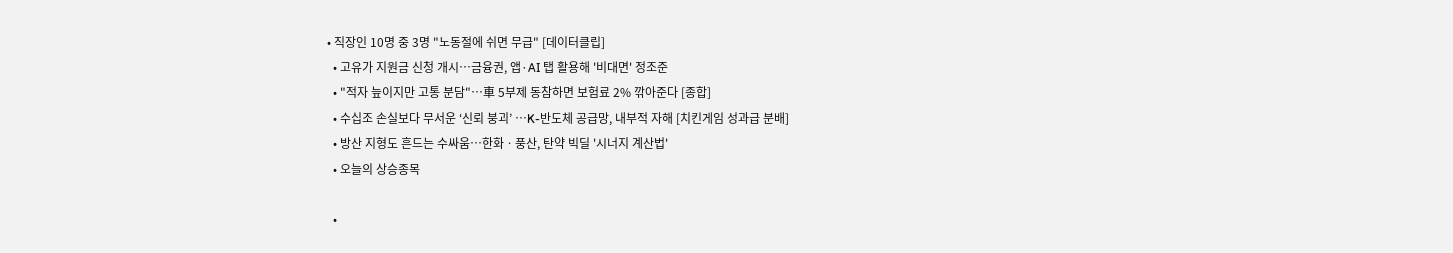• 직장인 10명 중 3명 "노동절에 쉬면 무급" [데이터클립]
  • 고유가 지원금 신청 개시⋯금융권, 앱·AI 탭 활용해 '비대면' 정조준
  • "적자 늪이지만 고통 분담"⋯車 5부제 동참하면 보험료 2% 깎아준다 [종합]
  • 수십조 손실보다 무서운 ‘신뢰 붕괴’ ⋯K-반도체 공급망, 내부적 자해 [치킨게임 성과급 분배]
  • 방산 지형도 흔드는 수싸움⋯한화ㆍ풍산, 탄약 빅딜 '시너지 계산법'
  • 오늘의 상승종목

  •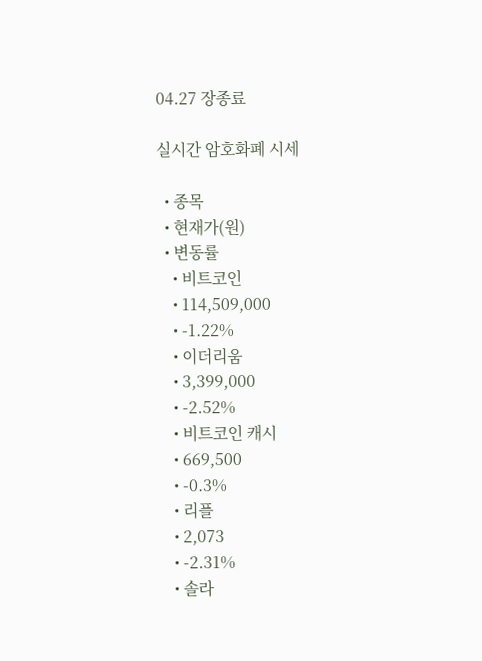04.27 장종료

실시간 암호화폐 시세

  • 종목
  • 현재가(원)
  • 변동률
    • 비트코인
    • 114,509,000
    • -1.22%
    • 이더리움
    • 3,399,000
    • -2.52%
    • 비트코인 캐시
    • 669,500
    • -0.3%
    • 리플
    • 2,073
    • -2.31%
    • 솔라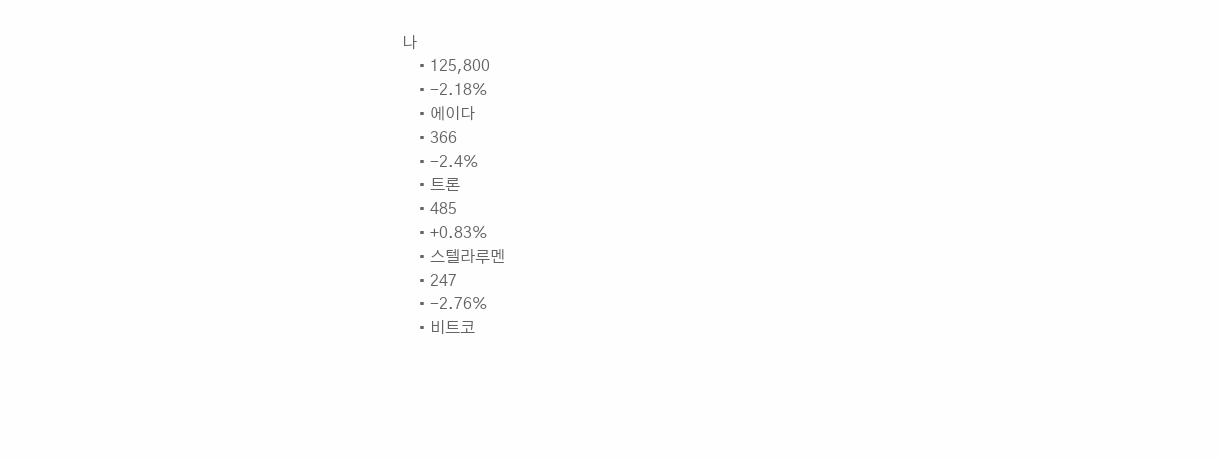나
    • 125,800
    • -2.18%
    • 에이다
    • 366
    • -2.4%
    • 트론
    • 485
    • +0.83%
    • 스텔라루멘
    • 247
    • -2.76%
    • 비트코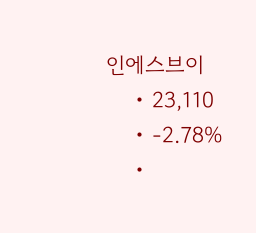인에스브이
    • 23,110
    • -2.78%
    •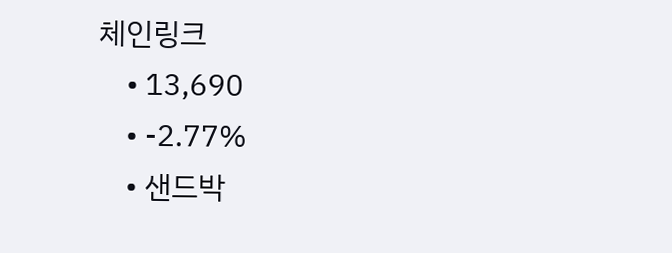체인링크
    • 13,690
    • -2.77%
    • 샌드박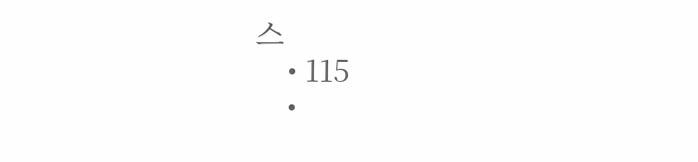스
    • 115
    •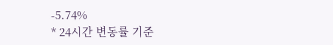-5.74%
* 24시간 변동률 기준